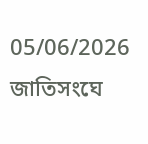05/06/2026
জাতিসংঘে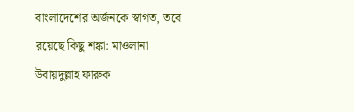বাংলাদেশের অর্জনকে স্বাগত, তবে রয়েছে কিছু শঙ্কা: মাওলানা উবায়দুল্লাহ ফারুক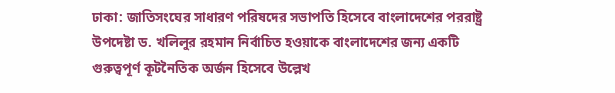ঢাকা: জাতিসংঘের সাধারণ পরিষদের সভাপতি হিসেবে বাংলাদেশের পররাষ্ট্র উপদেষ্টা ড. খলিলুর রহমান নির্বাচিত হওয়াকে বাংলাদেশের জন্য একটি গুরুত্বপূর্ণ কূটনৈতিক অর্জন হিসেবে উল্লেখ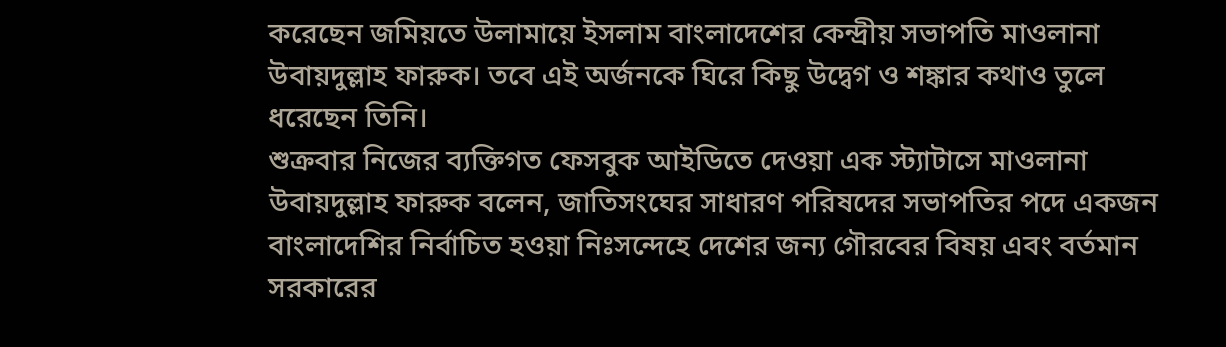করেছেন জমিয়তে উলামায়ে ইসলাম বাংলাদেশের কেন্দ্রীয় সভাপতি মাওলানা উবায়দুল্লাহ ফারুক। তবে এই অর্জনকে ঘিরে কিছু উদ্বেগ ও শঙ্কার কথাও তুলে ধরেছেন তিনি।
শুক্রবার নিজের ব্যক্তিগত ফেসবুক আইডিতে দেওয়া এক স্ট্যাটাসে মাওলানা উবায়দুল্লাহ ফারুক বলেন, জাতিসংঘের সাধারণ পরিষদের সভাপতির পদে একজন বাংলাদেশির নির্বাচিত হওয়া নিঃসন্দেহে দেশের জন্য গৌরবের বিষয় এবং বর্তমান সরকারের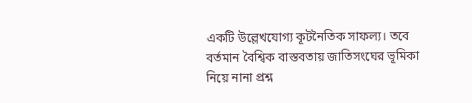একটি উল্লেখযোগ্য কূটনৈতিক সাফল্য। তবে বর্তমান বৈশ্বিক বাস্তবতায় জাতিসংঘের ভূমিকা নিয়ে নানা প্রশ্ন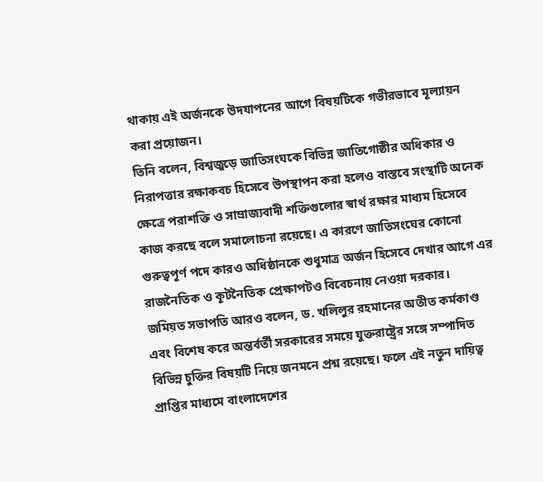থাকায় এই অর্জনকে উদযাপনের আগে বিষয়টিকে গভীরভাবে মূল্যায়ন করা প্রয়োজন।
তিনি বলেন, বিশ্বজুড়ে জাতিসংঘকে বিভিন্ন জাতিগোষ্ঠীর অধিকার ও নিরাপত্তার রক্ষাকবচ হিসেবে উপস্থাপন করা হলেও বাস্তবে সংস্থাটি অনেক ক্ষেত্রে পরাশক্তি ও সাম্রাজ্যবাদী শক্তিগুলোর স্বার্থ রক্ষার মাধ্যম হিসেবে কাজ করছে বলে সমালোচনা রয়েছে। এ কারণে জাতিসংঘের কোনো গুরুত্বপূর্ণ পদে কারও অধিষ্ঠানকে শুধুমাত্র অর্জন হিসেবে দেখার আগে এর রাজনৈতিক ও কূটনৈতিক প্রেক্ষাপটও বিবেচনায় নেওয়া দরকার।
জমিয়ত সভাপতি আরও বলেন, ড. খলিলুর রহমানের অতীত কর্মকাণ্ড এবং বিশেষ করে অন্তর্বর্তী সরকারের সময়ে যুক্তরাষ্ট্রের সঙ্গে সম্পাদিত বিভিন্ন চুক্তির বিষয়টি নিয়ে জনমনে প্রশ্ন রয়েছে। ফলে এই নতুন দায়িত্ব প্রাপ্তির মাধ্যমে বাংলাদেশের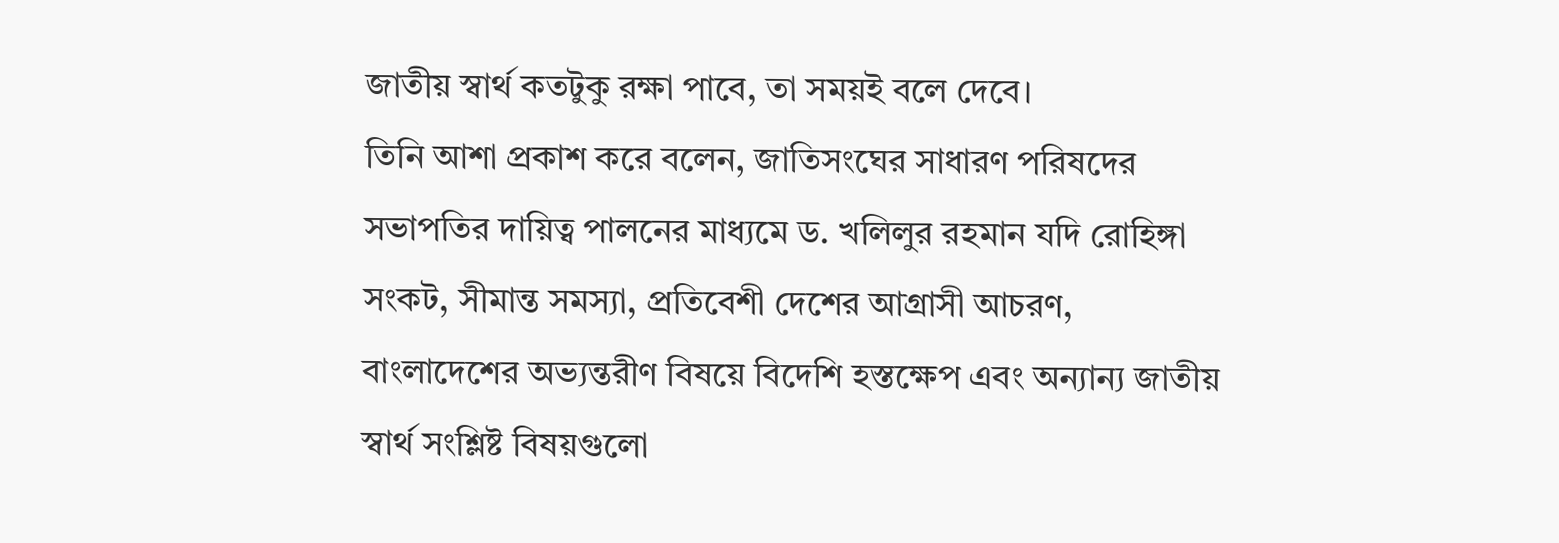জাতীয় স্বার্থ কতটুকু রক্ষা পাবে, তা সময়ই বলে দেবে।
তিনি আশা প্রকাশ করে বলেন, জাতিসংঘের সাধারণ পরিষদের সভাপতির দায়িত্ব পালনের মাধ্যমে ড. খলিলুর রহমান যদি রোহিঙ্গা সংকট, সীমান্ত সমস্যা, প্রতিবেশী দেশের আগ্রাসী আচরণ, বাংলাদেশের অভ্যন্তরীণ বিষয়ে বিদেশি হস্তক্ষেপ এবং অন্যান্য জাতীয় স্বার্থ সংশ্লিষ্ট বিষয়গুলো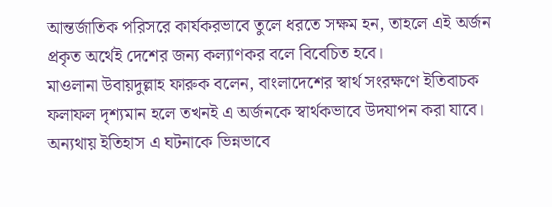আন্তর্জাতিক পরিসরে কার্যকরভাবে তুলে ধরতে সক্ষম হন, তাহলে এই অর্জন প্রকৃত অর্থেই দেশের জন্য কল্যাণকর বলে বিবেচিত হবে।
মাওলানা উবায়দুল্লাহ ফারুক বলেন, বাংলাদেশের স্বার্থ সংরক্ষণে ইতিবাচক ফলাফল দৃশ্যমান হলে তখনই এ অর্জনকে স্বার্থকভাবে উদযাপন করা যাবে। অন্যথায় ইতিহাস এ ঘটনাকে ভিন্নভাবে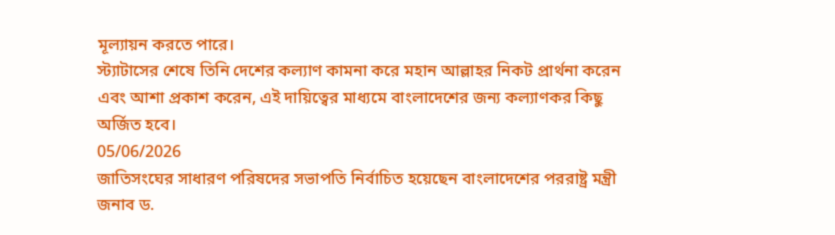মূল্যায়ন করতে পারে।
স্ট্যাটাসের শেষে তিনি দেশের কল্যাণ কামনা করে মহান আল্লাহর নিকট প্রার্থনা করেন এবং আশা প্রকাশ করেন, এই দায়িত্বের মাধ্যমে বাংলাদেশের জন্য কল্যাণকর কিছু অর্জিত হবে।
05/06/2026
জাতিসংঘের সাধারণ পরিষদের সভাপতি নির্বাচিত হয়েছেন বাংলাদেশের পররাষ্ট্র মন্ত্রী জনাব ড.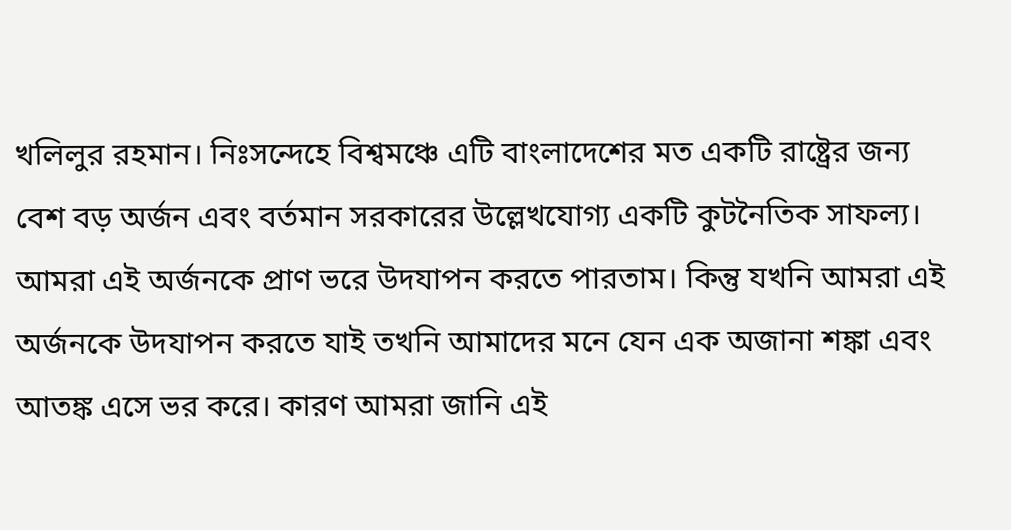খলিলুর রহমান। নিঃসন্দেহে বিশ্বমঞ্চে এটি বাংলাদেশের মত একটি রাষ্ট্রের জন্য বেশ বড় অর্জন এবং বর্তমান সরকারের উল্লেখযোগ্য একটি কুটনৈতিক সাফল্য।
আমরা এই অর্জনকে প্রাণ ভরে উদযাপন করতে পারতাম। কিন্তু যখনি আমরা এই অর্জনকে উদযাপন করতে যাই তখনি আমাদের মনে যেন এক অজানা শঙ্কা এবং আতঙ্ক এসে ভর করে। কারণ আমরা জানি এই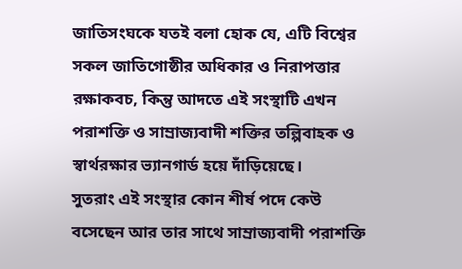জাতিসংঘকে যতই বলা হোক যে, এটি বিশ্বের সকল জাতিগোষ্ঠীর অধিকার ও নিরাপত্তার রক্ষাকবচ, কিন্তু আদতে এই সংস্থাটি এখন পরাশক্তি ও সাম্রাজ্যবাদী শক্তির তল্পিবাহক ও স্বার্থরক্ষার ভ্যানগার্ড হয়ে দাঁড়িয়েছে।
সুতরাং এই সংস্থার কোন শীর্ষ পদে কেউ বসেছেন আর তার সাথে সাম্রাজ্যবাদী পরাশক্তি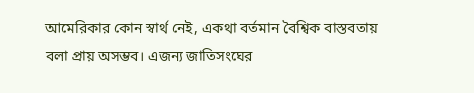আমেরিকার কোন স্বার্থ নেই, একথা বর্তমান বৈশ্বিক বাস্তবতায় বলা প্রায় অসম্ভব। এজন্য জাতিসংঘের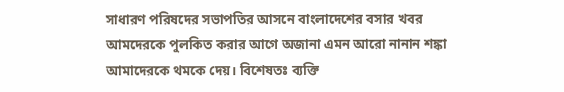সাধারণ পরিষদের সভাপতির আসনে বাংলাদেশের বসার খবর আমদেরকে পুলকিত করার আগে অজানা এমন আরো নানান শঙ্কা আমাদেরকে থমকে দেয়। বিশেষতঃ ব্যক্তি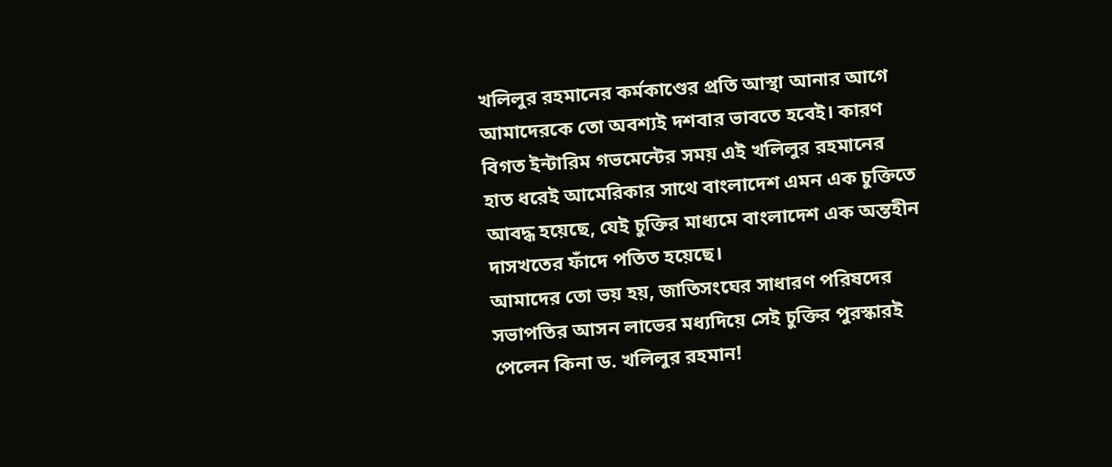খলিলুর রহমানের কর্মকাণ্ডের প্রতি আস্থা আনার আগে আমাদেরকে তো অবশ্যই দশবার ভাবতে হবেই। কারণ বিগত ইন্টারিম গভমেন্টের সময় এই খলিলুর রহমানের হাত ধরেই আমেরিকার সাথে বাংলাদেশ এমন এক চুক্তিতে আবদ্ধ হয়েছে, যেই চুক্তির মাধ্যমে বাংলাদেশ এক অন্তহীন দাসখতের ফাঁদে পতিত হয়েছে।
আমাদের তো ভয় হয়, জাতিসংঘের সাধারণ পরিষদের সভাপতির আসন লাভের মধ্যদিয়ে সেই চুক্তির পুরস্কারই পেলেন কিনা ড. খলিলুর রহমান!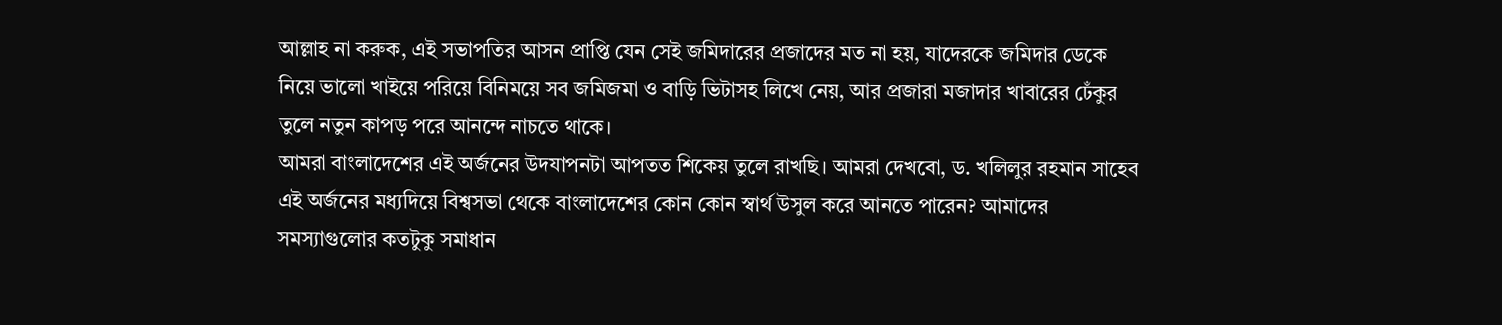আল্লাহ না করুক, এই সভাপতির আসন প্রাপ্তি যেন সেই জমিদারের প্রজাদের মত না হয়, যাদেরকে জমিদার ডেকে নিয়ে ভালো খাইয়ে পরিয়ে বিনিময়ে সব জমিজমা ও বাড়ি ভিটাসহ লিখে নেয়, আর প্রজারা মজাদার খাবারের ঢেঁকুর তুলে নতুন কাপড় পরে আনন্দে নাচতে থাকে।
আমরা বাংলাদেশের এই অর্জনের উদযাপনটা আপতত শিকেয় তুলে রাখছি। আমরা দেখবো, ড. খলিলুর রহমান সাহেব এই অর্জনের মধ্যদিয়ে বিশ্বসভা থেকে বাংলাদেশের কোন কোন স্বার্থ উসুল করে আনতে পারেন? আমাদের সমস্যাগুলোর কতটুকু সমাধান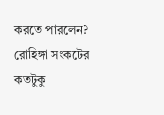করতে পারলেন? রোহিঙ্গা সংকটের কতটুকু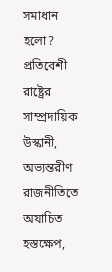সমাধান হলো? প্রতিবেশী রাষ্ট্রের সাম্প্রদায়িক উস্কানী, অভ্যন্তরীণ রাজনীতিতে অযাচিত হস্তক্ষেপ,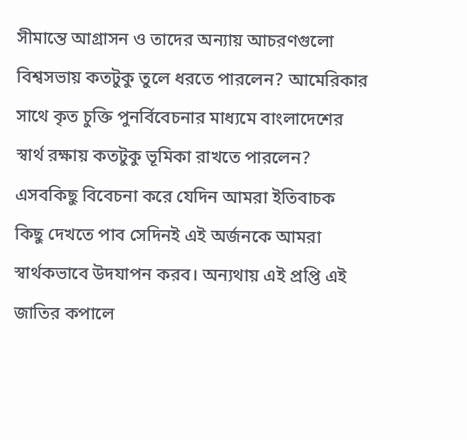সীমান্তে আগ্রাসন ও তাদের অন্যায় আচরণগুলো বিশ্বসভায় কতটুকু তুলে ধরতে পারলেন? আমেরিকার সাথে কৃত চুক্তি পুনর্বিবেচনার মাধ্যমে বাংলাদেশের স্বার্থ রক্ষায় কতটুকু ভূমিকা রাখতে পারলেন?
এসবকিছু বিবেচনা করে যেদিন আমরা ইতিবাচক কিছু দেখতে পাব সেদিনই এই অর্জনকে আমরা স্বার্থকভাবে উদযাপন করব। অন্যথায় এই প্রপ্তি এই জাতির কপালে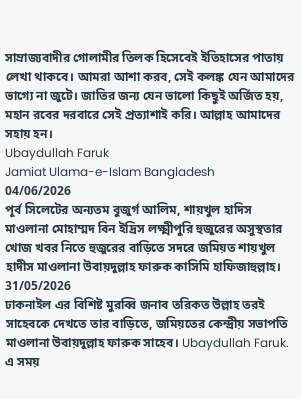সাম্রাজ্যবাদীর গোলামীর তিলক হিসেবেই ইতিহাসের পাতায় লেখা থাকবে। আমরা আশা করব, সেই কলঙ্ক যেন আমাদের ভাগ্যে না জুটে। জাতির জন্য যেন ভালো কিছুই অর্জিত হয়, মহান রবের দরবারে সেই প্রত্যাশাই করি। আল্লাহ আমাদের সহায় হন।
Ubaydullah Faruk
Jamiat Ulama-e-Islam Bangladesh
04/06/2026
পূর্ব সিলেটের অন্যতম বুজুর্গ আলিম, শায়খুল হাদিস মাওলানা মোহাম্মদ বিন ইদ্রিস লক্ষ্মীপুরি হুজুরের অসুস্থতার খোজ খবর নিতে হুজুরের বাড়িতে সদরে জমিয়ত শায়খুল হাদীস মাওলানা উবায়দুল্লাহ ফারুক কাসিমি হাফিজাহুল্লাহ।
31/05/2026
ঢাকনাইল এর বিশিষ্ট মুরব্বি জনাব তরিকত উল্লাহ তরই সাহেবকে দেখতে তার বাড়িতে, জমিয়তের কেন্দ্রীয় সভাপতি মাওলানা উবায়দুল্লাহ ফারুক সাহেব। Ubaydullah Faruk.
এ সময়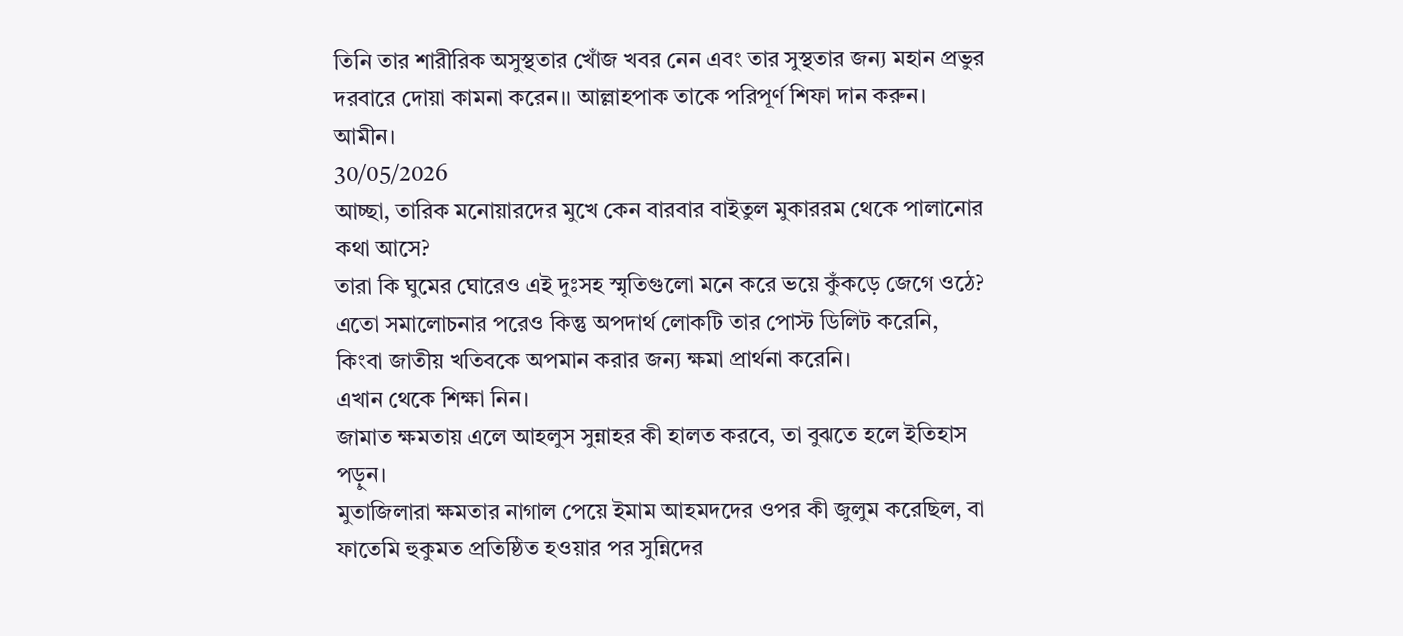তিনি তার শারীরিক অসুস্থতার খোঁজ খবর নেন এবং তার সুস্থতার জন্য মহান প্রভুর দরবারে দোয়া কামনা করেন।। আল্লাহপাক তাকে পরিপূর্ণ শিফা দান করুন। আমীন।
30/05/2026
আচ্ছা, তারিক মনোয়ারদের মুখে কেন বারবার বাইতুল মুকাররম থেকে পালানোর কথা আসে?
তারা কি ঘুমের ঘোরেও এই দুঃসহ স্মৃতিগুলো মনে করে ভয়ে কুঁকড়ে জেগে ওঠে?
এতো সমালোচনার পরেও কিন্তু অপদার্থ লোকটি তার পোস্ট ডিলিট করেনি, কিংবা জাতীয় খতিবকে অপমান করার জন্য ক্ষমা প্রার্থনা করেনি।
এখান থেকে শিক্ষা নিন।
জামাত ক্ষমতায় এলে আহলুস সুন্নাহর কী হালত করবে, তা বুঝতে হলে ইতিহাস পড়ুন।
মুতাজিলারা ক্ষমতার নাগাল পেয়ে ইমাম আহমদদের ওপর কী জুলুম করেছিল, বা ফাতেমি হুকুমত প্রতিষ্ঠিত হওয়ার পর সুন্নিদের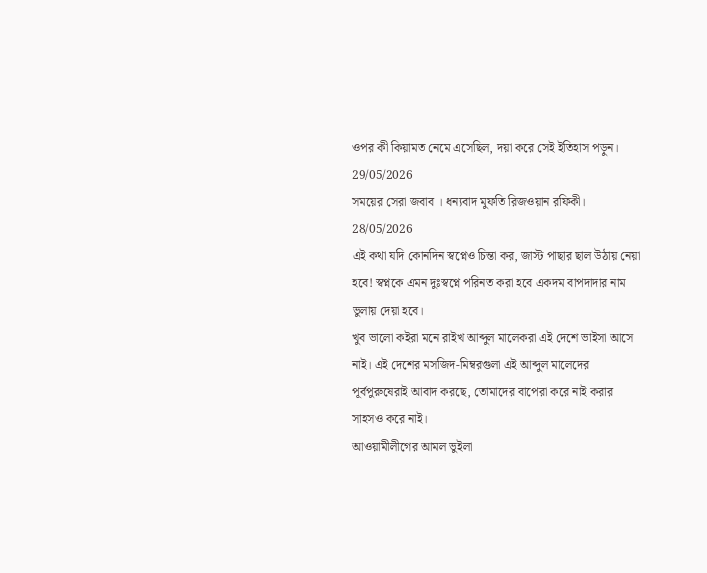ওপর কী কিয়ামত নেমে এসেছিল, দয়া করে সেই ইতিহাস পড়ুন।
29/05/2026
সময়ের সেরা জবাব । ধন্যবাদ মুফতি রিজওয়ান রফিকী।
28/05/2026
এই কথা যদি কোনদিন স্বপ্নেও চিন্তা কর, জাস্ট পাছার ছাল উঠায় নেয়া হবে! স্বপ্নকে এমন দুঃস্বপ্নে পরিনত করা হবে একদম বাপদাদার নাম ভুলায় দেয়া হবে।
খুব ভালো কইরা মনে রাইখ আব্দুল মালেকরা এই দেশে ভাইসা আসে নাই। এই দেশের মসজিদ-মিম্বরগুলা এই আব্দুল মালেদের পূর্বপুরুষেরাই আবাদ করছে, তোমাদের বাপেরা করে নাই করার সাহসও করে নাই।
আওয়ামীলীগের আমল ভুইলা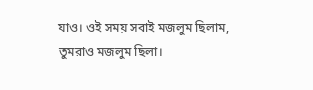যাও। ওই সময় সবাই মজলুম ছিলাম, তুমরাও মজলুম ছিলা।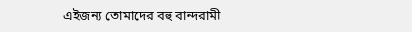এইজন্য তোমাদের বহু বান্দরামী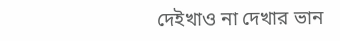দেইখাও না দেখার ভান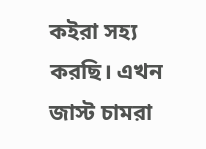কইরা সহ্য করছি। এখন জাস্ট চামরা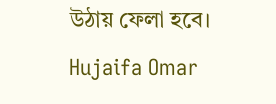উঠায় ফেলা হবে।
Hujaifa Omar